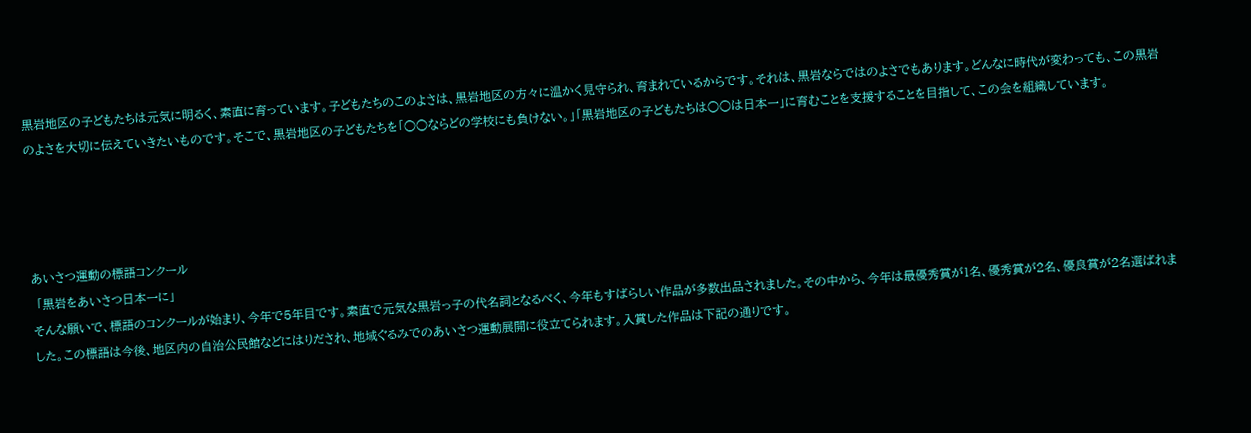黒岩地区の子どもたちは元気に明るく、素直に育っています。子どもたちのこのよさは、黒岩地区の方々に温かく見守られ、育まれているからです。それは、黒岩ならではのよさでもあります。どんなに時代が変わっても、この黒岩のよさを大切に伝えていきたいものです。そこで、黒岩地区の子どもたちを「○○ならどの学校にも負けない。」「黒岩地区の子どもたちは○○は日本一」に育むことを支援することを目指して、この会を組織しています。




あいさつ運動の標語コンクール
 「黒岩をあいさつ日本一に」
そんな願いで、標語のコンクールが始まり、今年で5年目です。素直で元気な黒岩っ子の代名詞となるべく、今年もすばらしい作品が多数出品されました。その中から、今年は最優秀賞が1名、優秀賞が2名、優良賞が2名選ばれました。この標語は今後、地区内の自治公民館などにはりだされ、地域ぐるみでのあいさつ運動展開に役立てられます。入賞した作品は下記の通りです。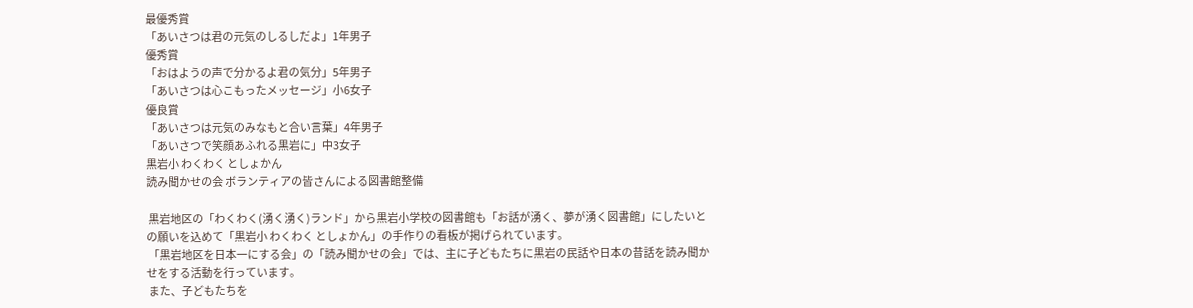最優秀賞
「あいさつは君の元気のしるしだよ」1年男子
優秀賞
「おはようの声で分かるよ君の気分」5年男子
「あいさつは心こもったメッセージ」小6女子
優良賞
「あいさつは元気のみなもと合い言葉」4年男子
「あいさつで笑顔あふれる黒岩に」中3女子
黒岩小 わくわく としょかん
読み聞かせの会 ボランティアの皆さんによる図書館整備

 黒岩地区の「わくわく(湧く湧く)ランド」から黒岩小学校の図書館も「お話が湧く、夢が湧く図書館」にしたいとの願いを込めて「黒岩小 わくわく としょかん」の手作りの看板が掲げられています。
 「黒岩地区を日本一にする会」の「読み聞かせの会」では、主に子どもたちに黒岩の民話や日本の昔話を読み聞かせをする活動を行っています。
 また、子どもたちを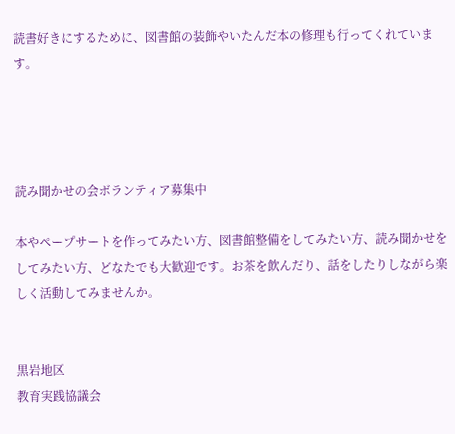読書好きにするために、図書館の装飾やいたんだ本の修理も行ってくれています。




読み聞かせの会ボランティア募集中

本やペープサートを作ってみたい方、図書館整備をしてみたい方、読み聞かせをしてみたい方、どなたでも大歓迎です。お茶を飲んだり、話をしたりしながら楽しく活動してみませんか。


黒岩地区
教育実践協議会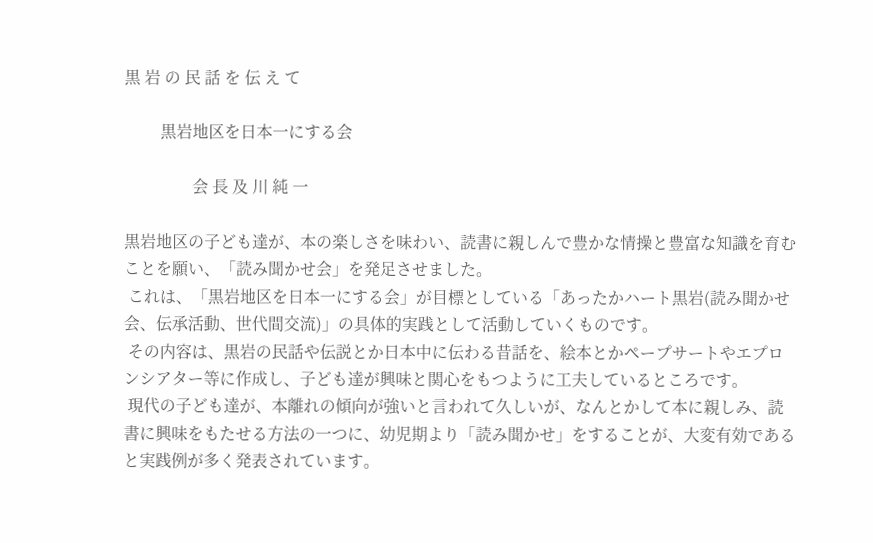黒 岩 の 民 話 を 伝 え て

         黒岩地区を日本一にする会

                 会 長 及 川 純 一

黒岩地区の子ども達が、本の楽しさを味わい、読書に親しんで豊かな情操と豊富な知識を育むことを願い、「読み聞かせ会」を発足させました。
 これは、「黒岩地区を日本一にする会」が目標としている「あったかハート黒岩(読み聞かせ会、伝承活動、世代間交流)」の具体的実践として活動していくものです。
 その内容は、黒岩の民話や伝説とか日本中に伝わる昔話を、絵本とかペープサートやエプロンシアター等に作成し、子ども達が興味と関心をもつように工夫しているところです。
 現代の子ども達が、本離れの傾向が強いと言われて久しいが、なんとかして本に親しみ、読書に興味をもたせる方法の一つに、幼児期より「読み聞かせ」をすることが、大変有効であると実践例が多く発表されています。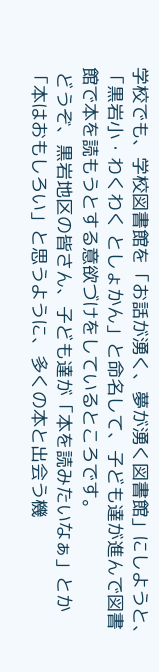学校でも、学校図書館を「お話が湧く、夢が湧く図書館」にしようと、「黒岩小・わくわく としょかん」と命名して、子ども達が進んで図書館で本を読もうとする意欲づけをしているところです。
 どうぞ、黒岩地区の皆さん、子ども達が「本を読みたいなぁ」とか「本はおもしろい」と思うように、多くの本と出会う機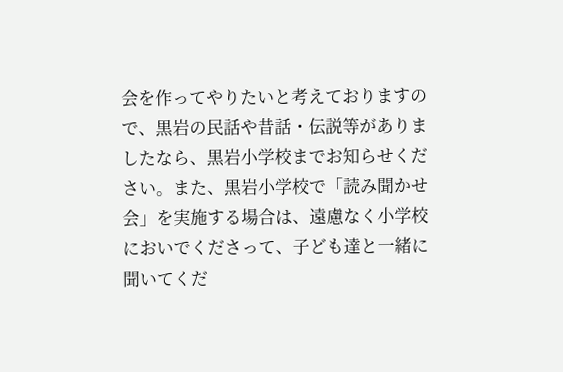会を作ってやりたいと考えておりますので、黒岩の民話や昔話・伝説等がありましたなら、黒岩小学校までお知らせください。また、黒岩小学校で「読み聞かせ会」を実施する場合は、遠慮なく小学校においでくださって、子ども達と一緒に聞いてくだ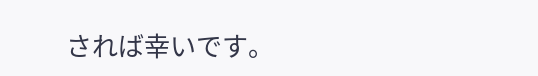されば幸いです。